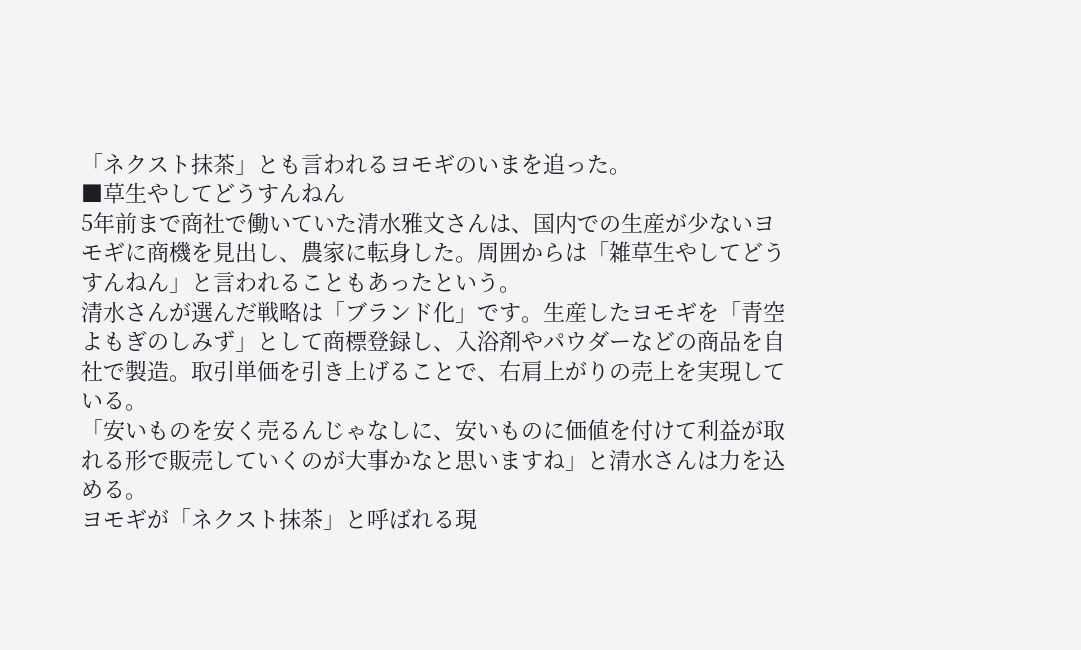「ネクスト抹茶」とも言われるヨモギのいまを追った。
■草生やしてどうすんねん
5年前まで商社で働いていた清水雅文さんは、国内での生産が少ないヨモギに商機を見出し、農家に転身した。周囲からは「雑草生やしてどうすんねん」と言われることもあったという。
清水さんが選んだ戦略は「ブランド化」です。生産したヨモギを「青空よもぎのしみず」として商標登録し、入浴剤やパウダーなどの商品を自社で製造。取引単価を引き上げることで、右肩上がりの売上を実現している。
「安いものを安く売るんじゃなしに、安いものに価値を付けて利益が取れる形で販売していくのが大事かなと思いますね」と清水さんは力を込める。
ヨモギが「ネクスト抹茶」と呼ばれる現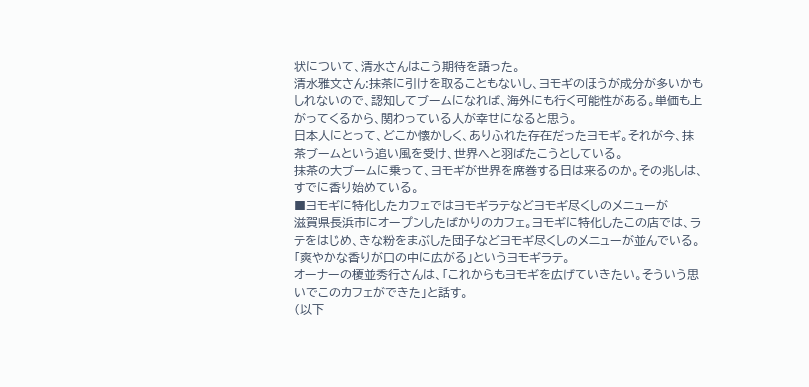状について、清水さんはこう期待を語った。
清水雅文さん:抹茶に引けを取ることもないし、ヨモギのほうが成分が多いかもしれないので、認知してブームになれば、海外にも行く可能性がある。単価も上がってくるから、関わっている人が幸せになると思う。
日本人にとって、どこか懐かしく、ありふれた存在だったヨモギ。それが今、抹茶ブームという追い風を受け、世界へと羽ばたこうとしている。
抹茶の大ブームに乗って、ヨモギが世界を席巻する日は来るのか。その兆しは、すでに香り始めている。
■ヨモギに特化したカフェではヨモギラテなどヨモギ尽くしのメニューが
滋賀県長浜市にオープンしたばかりのカフェ。ヨモギに特化したこの店では、ラテをはじめ、きな粉をまぶした団子などヨモギ尽くしのメニューが並んでいる。
「爽やかな香りが口の中に広がる」というヨモギラテ。
オーナーの榎並秀行さんは、「これからもヨモギを広げていきたい。そういう思いでこのカフェができた」と話す。
(以下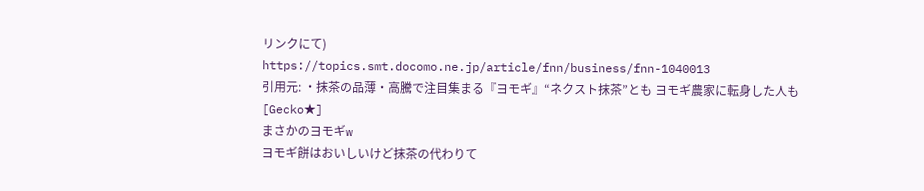リンクにて)
https://topics.smt.docomo.ne.jp/article/fnn/business/fnn-1040013
引用元: ・抹茶の品薄・高騰で注目集まる『ヨモギ』“ネクスト抹茶”とも ヨモギ農家に転身した人も [Gecko★]
まさかのヨモギw
ヨモギ餅はおいしいけど抹茶の代わりて